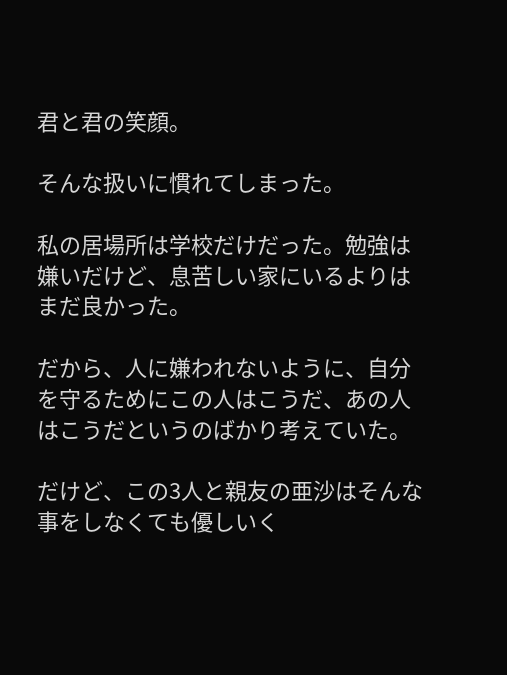君と君の笑顔。

そんな扱いに慣れてしまった。

私の居場所は学校だけだった。勉強は嫌いだけど、息苦しい家にいるよりはまだ良かった。

だから、人に嫌われないように、自分を守るためにこの人はこうだ、あの人はこうだというのばかり考えていた。

だけど、この3人と親友の亜沙はそんな事をしなくても優しいく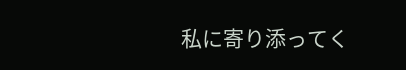私に寄り添ってく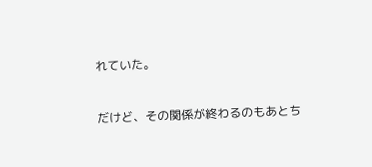れていた。


だけど、その関係が終わるのもあとち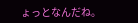ょっとなんだね。